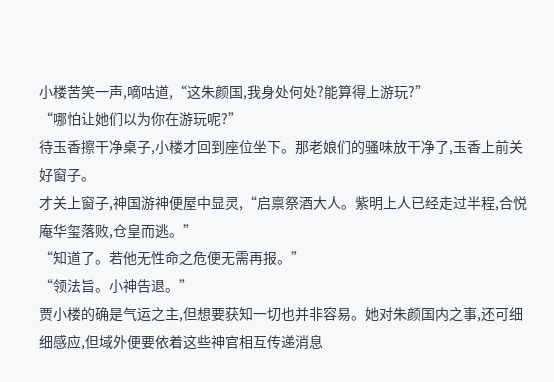小楼苦笑一声,嘀咕道,“这朱颜国,我身处何处?能算得上游玩?”
“哪怕让她们以为你在游玩呢?”
待玉香擦干净桌子,小楼才回到座位坐下。那老娘们的骚味放干净了,玉香上前关好窗子。
才关上窗子,神国游神便屋中显灵,“启禀祭酒大人。紫明上人已经走过半程,合悦庵华玺落败,仓皇而逃。”
“知道了。若他无性命之危便无需再报。”
“领法旨。小神告退。”
贾小楼的确是气运之主,但想要获知一切也并非容易。她对朱颜国内之事,还可细细感应,但域外便要依着这些神官相互传递消息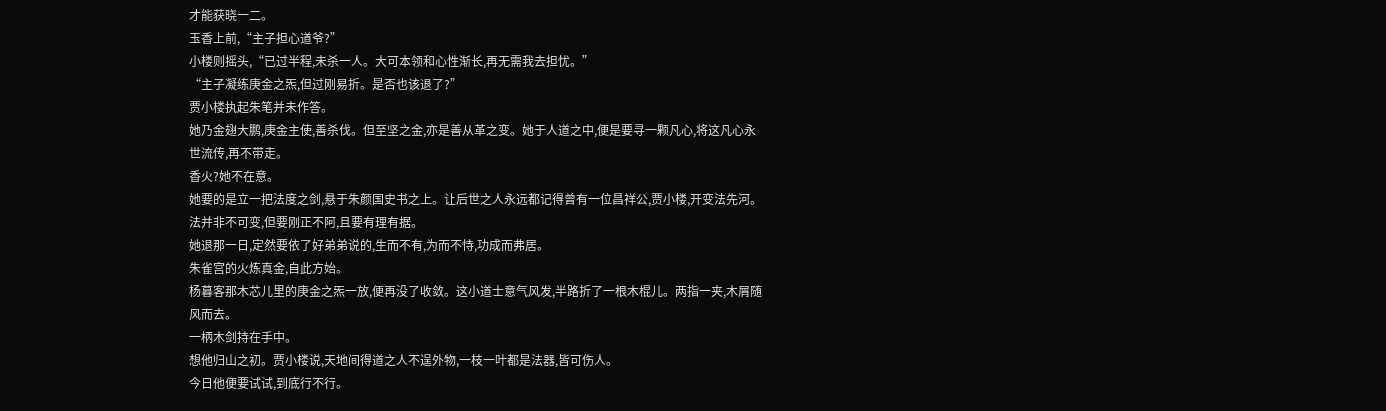才能获晓一二。
玉香上前,“主子担心道爷?”
小楼则摇头,“已过半程,未杀一人。大可本领和心性渐长,再无需我去担忧。”
“主子凝练庚金之炁,但过刚易折。是否也该退了?”
贾小楼执起朱笔并未作答。
她乃金翅大鹏,庚金主使,善杀伐。但至坚之金,亦是善从革之变。她于人道之中,便是要寻一颗凡心,将这凡心永世流传,再不带走。
香火?她不在意。
她要的是立一把法度之剑,悬于朱颜国史书之上。让后世之人永远都记得曾有一位昌祥公,贾小楼,开变法先河。法并非不可变,但要刚正不阿,且要有理有据。
她退那一日,定然要依了好弟弟说的,生而不有,为而不恃,功成而弗居。
朱雀宫的火炼真金,自此方始。
杨暮客那木芯儿里的庚金之炁一放,便再没了收敛。这小道士意气风发,半路折了一根木棍儿。两指一夹,木屑随风而去。
一柄木剑持在手中。
想他归山之初。贾小楼说,天地间得道之人不逞外物,一枝一叶都是法器,皆可伤人。
今日他便要试试,到底行不行。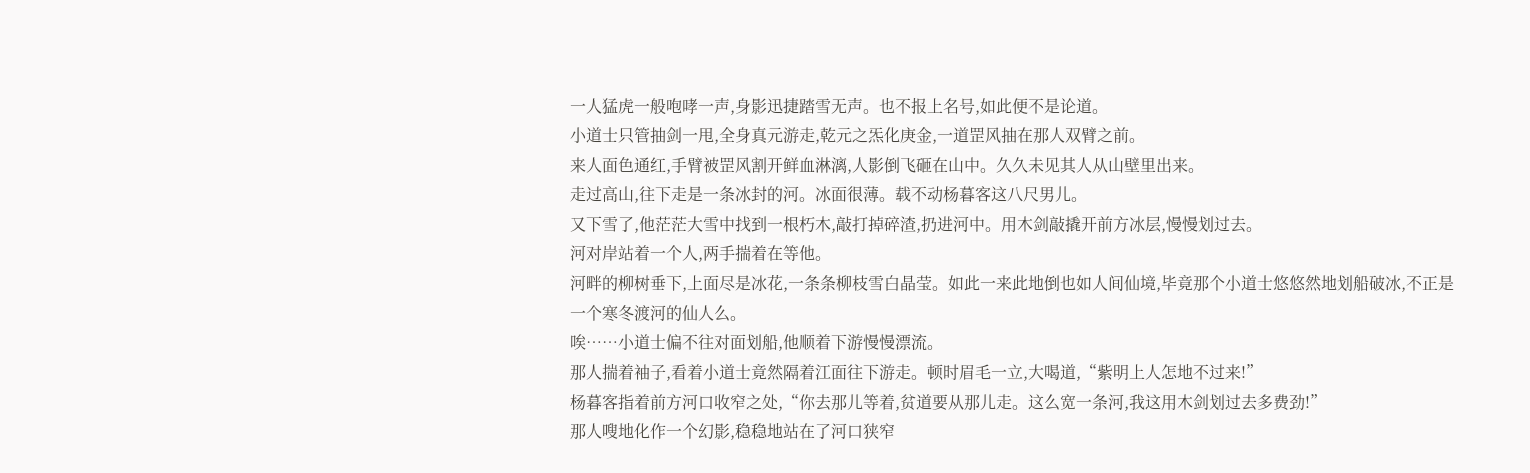一人猛虎一般咆哮一声,身影迅捷踏雪无声。也不报上名号,如此便不是论道。
小道士只管抽剑一甩,全身真元游走,乾元之炁化庚金,一道罡风抽在那人双臂之前。
来人面色通红,手臂被罡风割开鲜血淋漓,人影倒飞砸在山中。久久未见其人从山壁里出来。
走过高山,往下走是一条冰封的河。冰面很薄。载不动杨暮客这八尺男儿。
又下雪了,他茫茫大雪中找到一根朽木,敲打掉碎渣,扔进河中。用木剑敲撬开前方冰层,慢慢划过去。
河对岸站着一个人,两手揣着在等他。
河畔的柳树垂下,上面尽是冰花,一条条柳枝雪白晶莹。如此一来此地倒也如人间仙境,毕竟那个小道士悠悠然地划船破冰,不正是一个寒冬渡河的仙人么。
唉……小道士偏不往对面划船,他顺着下游慢慢漂流。
那人揣着袖子,看着小道士竟然隔着江面往下游走。顿时眉毛一立,大喝道,“紫明上人怎地不过来!”
杨暮客指着前方河口收窄之处,“你去那儿等着,贫道要从那儿走。这么宽一条河,我这用木剑划过去多费劲!”
那人嗖地化作一个幻影,稳稳地站在了河口狭窄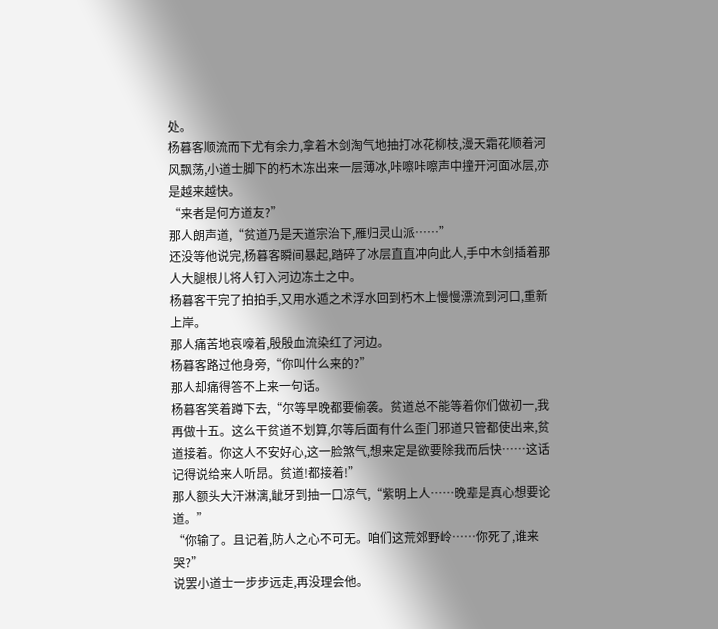处。
杨暮客顺流而下尤有余力,拿着木剑淘气地抽打冰花柳枝,漫天霜花顺着河风飘荡,小道士脚下的朽木冻出来一层薄冰,咔嚓咔嚓声中撞开河面冰层,亦是越来越快。
“来者是何方道友?”
那人朗声道,“贫道乃是天道宗治下,雁归灵山派……”
还没等他说完,杨暮客瞬间暴起,踏碎了冰层直直冲向此人,手中木剑插着那人大腿根儿将人钉入河边冻土之中。
杨暮客干完了拍拍手,又用水遁之术浮水回到朽木上慢慢漂流到河口,重新上岸。
那人痛苦地哀嚎着,殷殷血流染红了河边。
杨暮客路过他身旁,“你叫什么来的?”
那人却痛得答不上来一句话。
杨暮客笑着蹲下去,“尔等早晚都要偷袭。贫道总不能等着你们做初一,我再做十五。这么干贫道不划算,尔等后面有什么歪门邪道只管都使出来,贫道接着。你这人不安好心,这一脸煞气,想来定是欲要除我而后快……这话记得说给来人听昂。贫道!都接着!”
那人额头大汗淋漓,龇牙到抽一口凉气,“紫明上人……晚辈是真心想要论道。”
“你输了。且记着,防人之心不可无。咱们这荒郊野岭……你死了,谁来哭?”
说罢小道士一步步远走,再没理会他。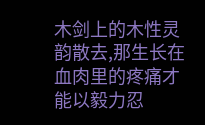木剑上的木性灵韵散去,那生长在血肉里的疼痛才能以毅力忍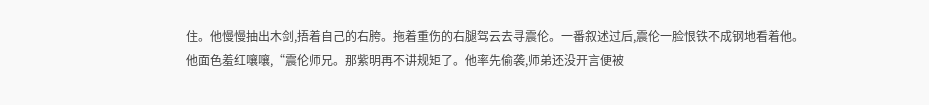住。他慢慢抽出木剑,捂着自己的右胯。拖着重伤的右腿驾云去寻震伦。一番叙述过后,震伦一脸恨铁不成钢地看着他。
他面色羞红嚷嚷,“震伦师兄。那紫明再不讲规矩了。他率先偷袭,师弟还没开言便被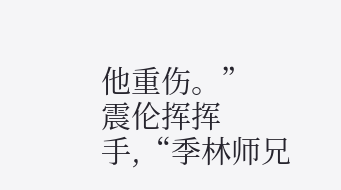他重伤。”
震伦挥挥手,“季林师兄